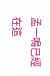孟一鳴已經在這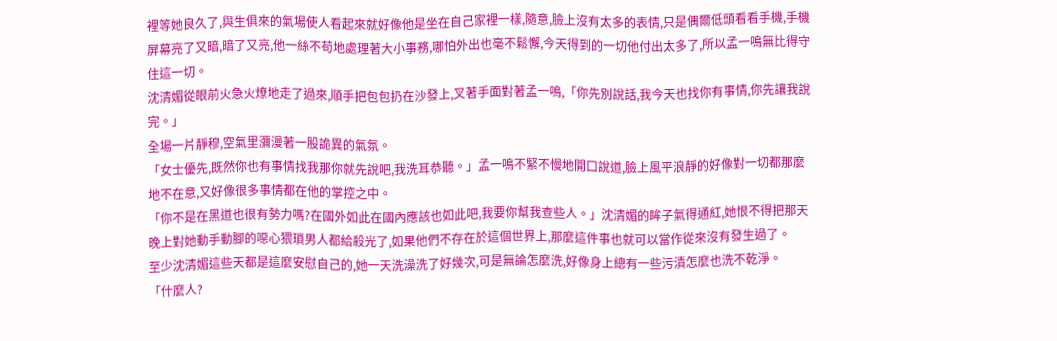裡等她良久了,與生俱來的氣場使人看起來就好像他是坐在自己家裡一樣,隨意,臉上沒有太多的表情,只是偶爾低頭看看手機,手機屏幕亮了又暗,暗了又亮,他一絲不苟地處理著大小事務,哪怕外出也毫不鬆懈,今天得到的一切他付出太多了,所以孟一鳴無比得守住這一切。
沈清媚從眼前火急火燎地走了過來,順手把包包扔在沙發上,叉著手面對著孟一鳴,「你先別說話,我今天也找你有事情,你先讓我說完。」
全場一片靜穆,空氣里瀰漫著一股詭異的氣氛。
「女士優先,既然你也有事情找我那你就先說吧,我洗耳恭聽。」孟一鳴不緊不慢地開口說道,臉上風平浪靜的好像對一切都那麼地不在意,又好像很多事情都在他的掌控之中。
「你不是在黑道也很有勢力嗎?在國外如此在國內應該也如此吧,我要你幫我查些人。」沈清媚的眸子氣得通紅,她恨不得把那天晚上對她動手動腳的噁心猥瑣男人都給殺光了,如果他們不存在於這個世界上,那麼這件事也就可以當作從來沒有發生過了。
至少沈清媚這些天都是這麼安慰自己的,她一天洗澡洗了好幾次,可是無論怎麼洗,好像身上總有一些污漬怎麼也洗不乾淨。
「什麼人?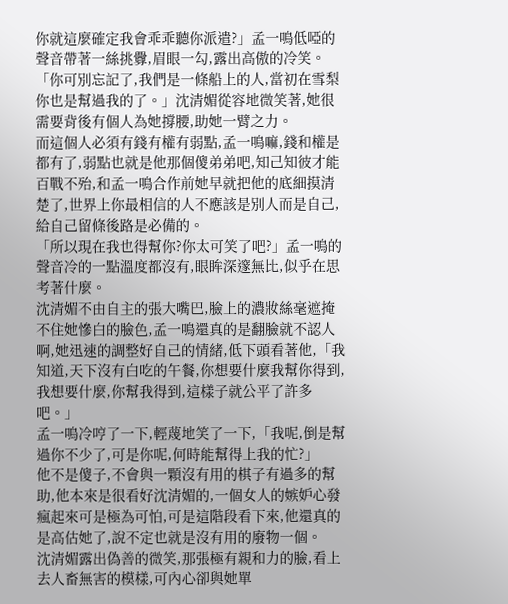你就這麼確定我會乖乖聽你派遣?」孟一鳴低啞的聲音帶著一絲挑釁,眉眼一勾,露出高傲的冷笑。
「你可別忘記了,我們是一條船上的人,當初在雪梨你也是幫過我的了。」沈清媚從容地微笑著,她很需要背後有個人為她撐腰,助她一臂之力。
而這個人必須有錢有權有弱點,孟一鳴嘛,錢和權是都有了,弱點也就是他那個傻弟弟吧,知己知彼才能百戰不殆,和孟一鳴合作前她早就把他的底細摸清楚了,世界上你最相信的人不應該是別人而是自己,給自己留條後路是必備的。
「所以現在我也得幫你?你太可笑了吧?」孟一鳴的聲音冷的一點溫度都沒有,眼眸深邃無比,似乎在思考著什麼。
沈清媚不由自主的張大嘴巴,臉上的濃妝絲毫遮掩不住她慘白的臉色,孟一鳴還真的是翻臉就不認人啊,她迅速的調整好自己的情緒,低下頭看著他,「我知道,天下沒有白吃的午餐,你想要什麼我幫你得到,我想要什麼,你幫我得到,這樣子就公平了許多吧。」
孟一鳴冷哼了一下,輕蔑地笑了一下,「我呢,倒是幫過你不少了,可是你呢,何時能幫得上我的忙?」
他不是傻子,不會與一顆沒有用的棋子有過多的幫助,他本來是很看好沈清媚的,一個女人的嫉妒心發瘋起來可是極為可怕,可是這階段看下來,他還真的是高估她了,說不定也就是沒有用的廢物一個。
沈清媚露出偽善的微笑,那張極有親和力的臉,看上去人畜無害的模樣,可內心卻與她單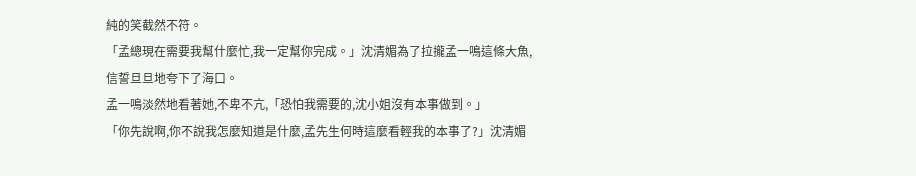純的笑截然不符。
「孟總現在需要我幫什麼忙,我一定幫你完成。」沈清媚為了拉攏孟一鳴這條大魚,信誓旦旦地夸下了海口。
孟一鳴淡然地看著她,不卑不亢,「恐怕我需要的,沈小姐沒有本事做到。」
「你先說啊,你不說我怎麼知道是什麼,孟先生何時這麼看輕我的本事了?」沈清媚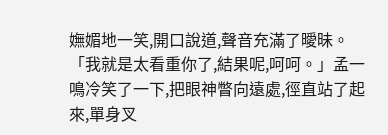嫵媚地一笑,開口說道,聲音充滿了曖昧。
「我就是太看重你了,結果呢,呵呵。」孟一鳴冷笑了一下,把眼神瞥向遠處,徑直站了起來,單身叉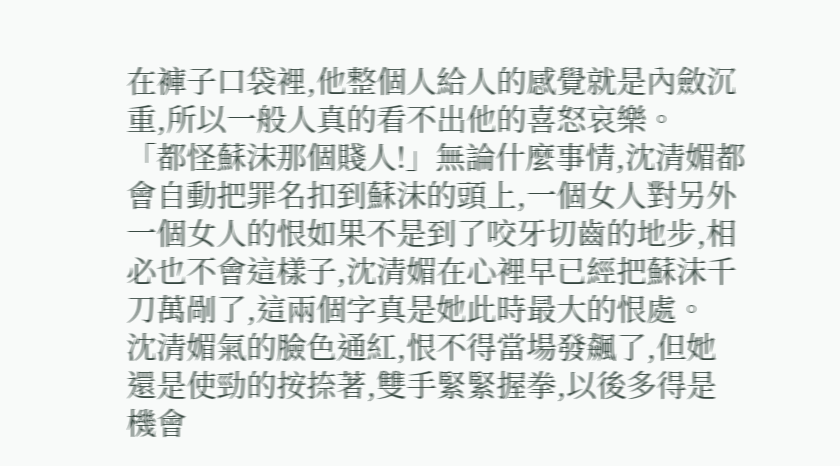在褲子口袋裡,他整個人給人的感覺就是內斂沉重,所以一般人真的看不出他的喜怒哀樂。
「都怪蘇沫那個賤人!」無論什麼事情,沈清媚都會自動把罪名扣到蘇沫的頭上,一個女人對另外一個女人的恨如果不是到了咬牙切齒的地步,相必也不會這樣子,沈清媚在心裡早已經把蘇沫千刀萬剮了,這兩個字真是她此時最大的恨處。
沈清媚氣的臉色通紅,恨不得當場發飆了,但她還是使勁的按捺著,雙手緊緊握拳,以後多得是機會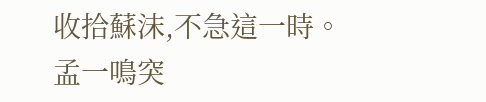收拾蘇沫,不急這一時。
孟一鳴突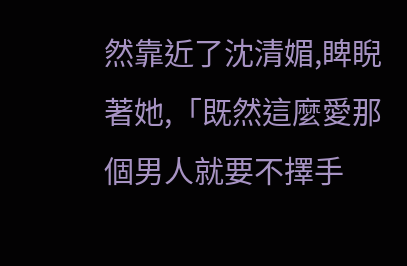然靠近了沈清媚,睥睨著她,「既然這麼愛那個男人就要不擇手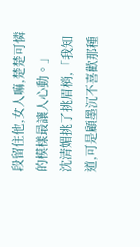段留住他,女人嘛,楚楚可憐的模樣最讓人心動。」
沈清媚挑了挑眉梢,「我知道,可是顧墨沉不喜歡那種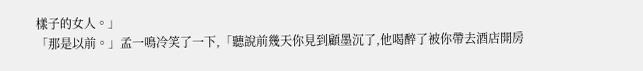樣子的女人。」
「那是以前。」孟一鳴冷笑了一下,「聽說前幾天你見到顧墨沉了,他喝醉了被你帶去酒店開房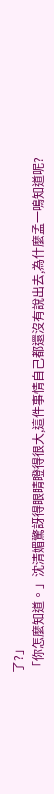了?」
「你怎麼知道。」沈清媚驚訝得眼睛瞪得很大,這件事情自己都還沒有說出去,為什麼孟一鳴知道呢?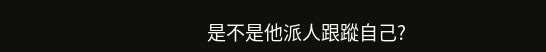是不是他派人跟蹤自己?